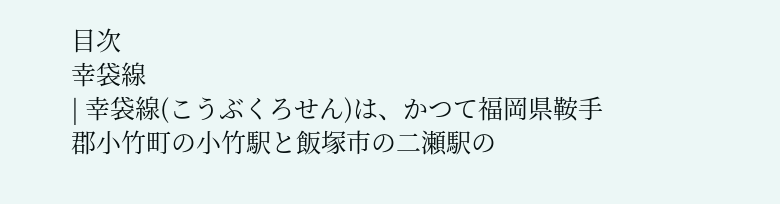目次
幸袋線
| 幸袋線(こうぶくろせん)は、かつて福岡県鞍手郡小竹町の小竹駅と飯塚市の二瀬駅の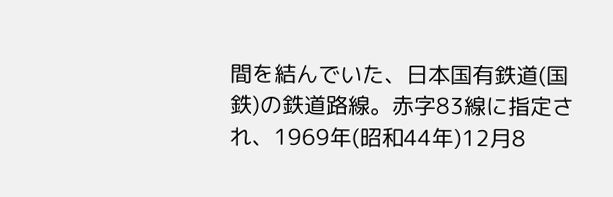間を結んでいた、日本国有鉄道(国鉄)の鉄道路線。赤字83線に指定され、1969年(昭和44年)12月8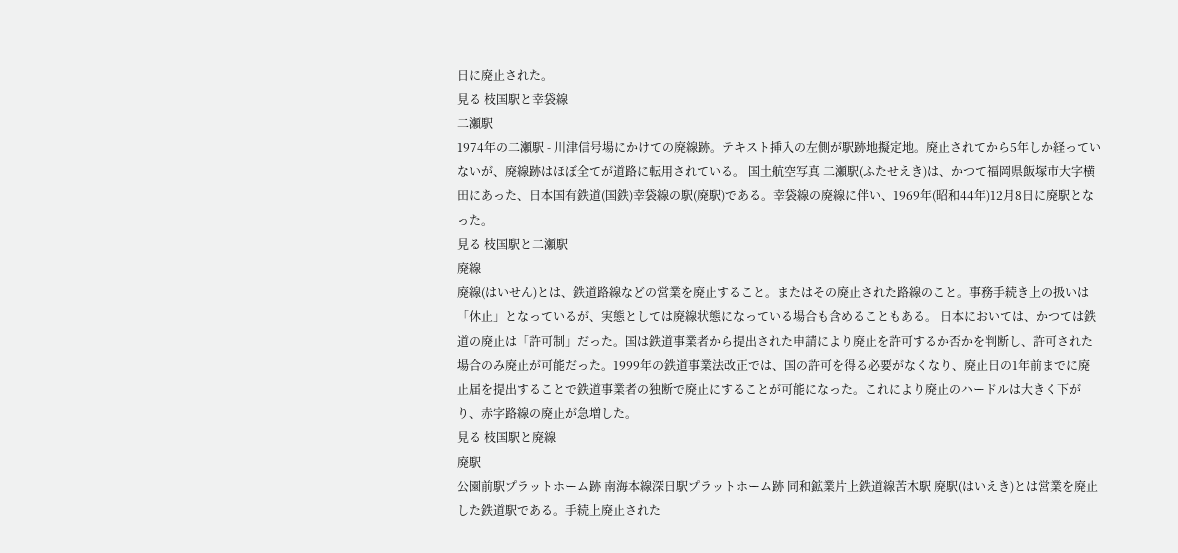日に廃止された。
見る 枝国駅と幸袋線
二瀬駅
1974年の二瀬駅 - 川津信号場にかけての廃線跡。テキスト挿入の左側が駅跡地擬定地。廃止されてから5年しか経っていないが、廃線跡はほぼ全てが道路に転用されている。 国土航空写真 二瀬駅(ふたせえき)は、かつて福岡県飯塚市大字横田にあった、日本国有鉄道(国鉄)幸袋線の駅(廃駅)である。幸袋線の廃線に伴い、1969年(昭和44年)12月8日に廃駅となった。
見る 枝国駅と二瀬駅
廃線
廃線(はいせん)とは、鉄道路線などの営業を廃止すること。またはその廃止された路線のこと。事務手続き上の扱いは「休止」となっているが、実態としては廃線状態になっている場合も含めることもある。 日本においては、かつては鉄道の廃止は「許可制」だった。国は鉄道事業者から提出された申請により廃止を許可するか否かを判断し、許可された場合のみ廃止が可能だった。1999年の鉄道事業法改正では、国の許可を得る必要がなくなり、廃止日の1年前までに廃止届を提出することで鉄道事業者の独断で廃止にすることが可能になった。これにより廃止のハードルは大きく下がり、赤字路線の廃止が急増した。
見る 枝国駅と廃線
廃駅
公園前駅プラットホーム跡 南海本線深日駅プラットホーム跡 同和鉱業片上鉄道線苦木駅 廃駅(はいえき)とは営業を廃止した鉄道駅である。手続上廃止された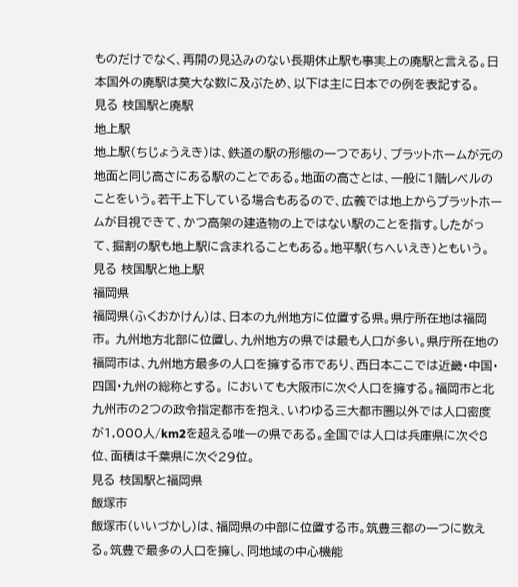ものだけでなく、再開の見込みのない長期休止駅も事実上の廃駅と言える。日本国外の廃駅は莫大な数に及ぶため、以下は主に日本での例を表記する。
見る 枝国駅と廃駅
地上駅
地上駅(ちじょうえき)は、鉄道の駅の形態の一つであり、プラットホームが元の地面と同じ高さにある駅のことである。地面の高さとは、一般に1階レベルのことをいう。若干上下している場合もあるので、広義では地上からプラットホームが目視できて、かつ高架の建造物の上ではない駅のことを指す。したがって、掘割の駅も地上駅に含まれることもある。地平駅(ちへいえき)ともいう。
見る 枝国駅と地上駅
福岡県
福岡県(ふくおかけん)は、日本の九州地方に位置する県。県庁所在地は福岡市。 九州地方北部に位置し、九州地方の県では最も人口が多い。県庁所在地の福岡市は、九州地方最多の人口を擁する市であり、西日本ここでは近畿・中国・四国・九州の総称とする。 においても大阪市に次ぐ人口を擁する。福岡市と北九州市の2つの政令指定都市を抱え、いわゆる三大都市圏以外では人口密度が1,000人/km2を超える唯一の県である。全国では人口は兵庫県に次ぐ8位、面積は千葉県に次ぐ29位。
見る 枝国駅と福岡県
飯塚市
飯塚市(いいづかし)は、福岡県の中部に位置する市。筑豊三都の一つに数える。筑豊で最多の人口を擁し、同地域の中心機能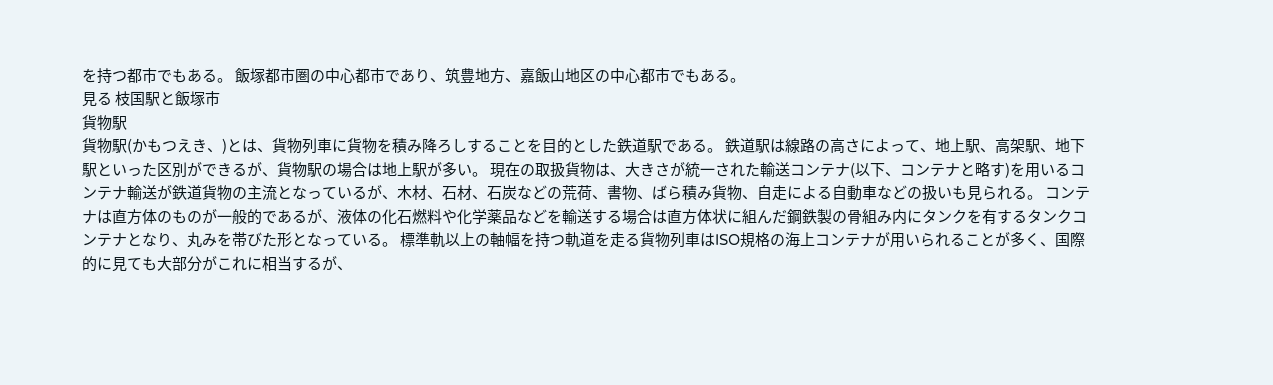を持つ都市でもある。 飯塚都市圏の中心都市であり、筑豊地方、嘉飯山地区の中心都市でもある。
見る 枝国駅と飯塚市
貨物駅
貨物駅(かもつえき、)とは、貨物列車に貨物を積み降ろしすることを目的とした鉄道駅である。 鉄道駅は線路の高さによって、地上駅、高架駅、地下駅といった区別ができるが、貨物駅の場合は地上駅が多い。 現在の取扱貨物は、大きさが統一された輸送コンテナ(以下、コンテナと略す)を用いるコンテナ輸送が鉄道貨物の主流となっているが、木材、石材、石炭などの荒荷、書物、ばら積み貨物、自走による自動車などの扱いも見られる。 コンテナは直方体のものが一般的であるが、液体の化石燃料や化学薬品などを輸送する場合は直方体状に組んだ鋼鉄製の骨組み内にタンクを有するタンクコンテナとなり、丸みを帯びた形となっている。 標準軌以上の軸幅を持つ軌道を走る貨物列車はISO規格の海上コンテナが用いられることが多く、国際的に見ても大部分がこれに相当するが、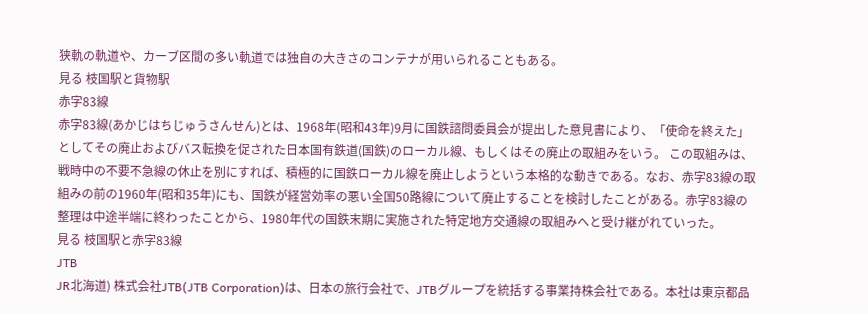狭軌の軌道や、カーブ区間の多い軌道では独自の大きさのコンテナが用いられることもある。
見る 枝国駅と貨物駅
赤字83線
赤字83線(あかじはちじゅうさんせん)とは、1968年(昭和43年)9月に国鉄諮問委員会が提出した意見書により、「使命を終えた」としてその廃止およびバス転換を促された日本国有鉄道(国鉄)のローカル線、もしくはその廃止の取組みをいう。 この取組みは、戦時中の不要不急線の休止を別にすれば、積極的に国鉄ローカル線を廃止しようという本格的な動きである。なお、赤字83線の取組みの前の1960年(昭和35年)にも、国鉄が経営効率の悪い全国50路線について廃止することを検討したことがある。赤字83線の整理は中途半端に終わったことから、1980年代の国鉄末期に実施された特定地方交通線の取組みへと受け継がれていった。
見る 枝国駅と赤字83線
JTB
JR北海道) 株式会社JTB(JTB Corporation)は、日本の旅行会社で、JTBグループを統括する事業持株会社である。本社は東京都品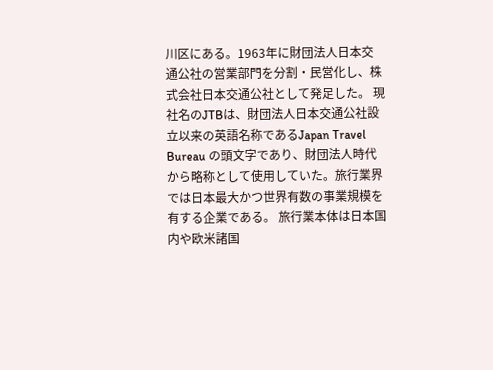川区にある。1963年に財団法人日本交通公社の営業部門を分割・民営化し、株式会社日本交通公社として発足した。 現社名のJTBは、財団法人日本交通公社設立以来の英語名称であるJapan Travel Bureau の頭文字であり、財団法人時代から略称として使用していた。旅行業界では日本最大かつ世界有数の事業規模を有する企業である。 旅行業本体は日本国内や欧米諸国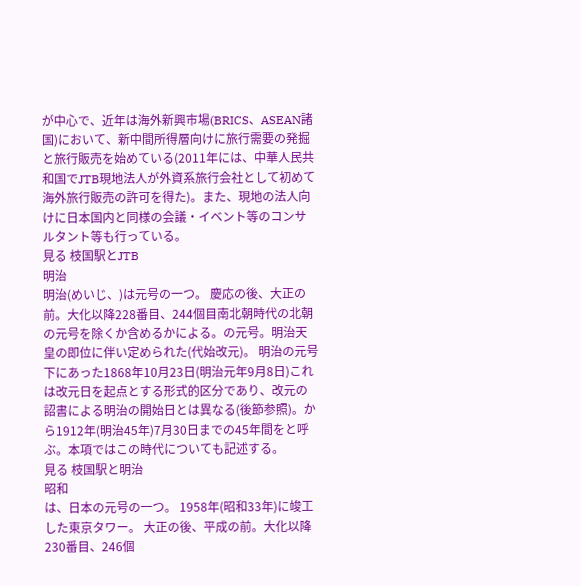が中心で、近年は海外新興市場(BRICS、ASEAN諸国)において、新中間所得層向けに旅行需要の発掘と旅行販売を始めている(2011年には、中華人民共和国でJTB現地法人が外資系旅行会社として初めて海外旅行販売の許可を得た)。また、現地の法人向けに日本国内と同様の会議・イベント等のコンサルタント等も行っている。
見る 枝国駅とJTB
明治
明治(めいじ、)は元号の一つ。 慶応の後、大正の前。大化以降228番目、244個目南北朝時代の北朝の元号を除くか含めるかによる。の元号。明治天皇の即位に伴い定められた(代始改元)。 明治の元号下にあった1868年10月23日(明治元年9月8日)これは改元日を起点とする形式的区分であり、改元の詔書による明治の開始日とは異なる(後節参照)。から1912年(明治45年)7月30日までの45年間をと呼ぶ。本項ではこの時代についても記述する。
見る 枝国駅と明治
昭和
は、日本の元号の一つ。 1958年(昭和33年)に竣工した東京タワー。 大正の後、平成の前。大化以降230番目、246個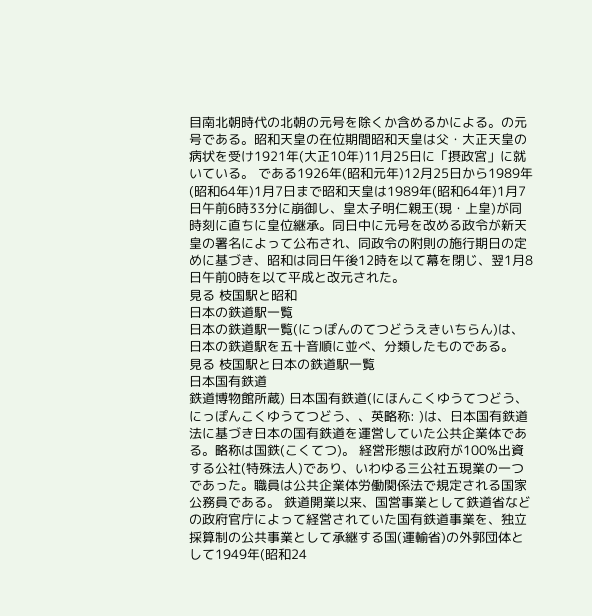目南北朝時代の北朝の元号を除くか含めるかによる。の元号である。昭和天皇の在位期間昭和天皇は父・大正天皇の病状を受け1921年(大正10年)11月25日に「摂政宮」に就いている。 である1926年(昭和元年)12月25日から1989年(昭和64年)1月7日まで昭和天皇は1989年(昭和64年)1月7日午前6時33分に崩御し、皇太子明仁親王(現・上皇)が同時刻に直ちに皇位継承。同日中に元号を改める政令が新天皇の署名によって公布され、同政令の附則の施行期日の定めに基づき、昭和は同日午後12時を以て幕を閉じ、翌1月8日午前0時を以て平成と改元された。
見る 枝国駅と昭和
日本の鉄道駅一覧
日本の鉄道駅一覧(にっぽんのてつどうえきいちらん)は、日本の鉄道駅を五十音順に並べ、分類したものである。
見る 枝国駅と日本の鉄道駅一覧
日本国有鉄道
鉄道博物館所蔵) 日本国有鉄道(にほんこくゆうてつどう、にっぽんこくゆうてつどう、、英略称: )は、日本国有鉄道法に基づき日本の国有鉄道を運営していた公共企業体である。略称は国鉄(こくてつ)。 経営形態は政府が100%出資する公社(特殊法人)であり、いわゆる三公社五現業の一つであった。職員は公共企業体労働関係法で規定される国家公務員である。 鉄道開業以来、国営事業として鉄道省などの政府官庁によって経営されていた国有鉄道事業を、独立採算制の公共事業として承継する国(運輸省)の外郭団体として1949年(昭和24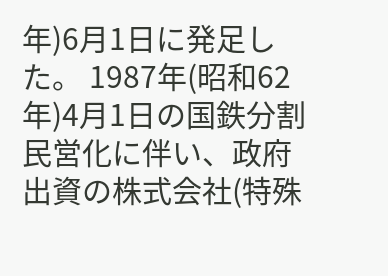年)6月1日に発足した。 1987年(昭和62年)4月1日の国鉄分割民営化に伴い、政府出資の株式会社(特殊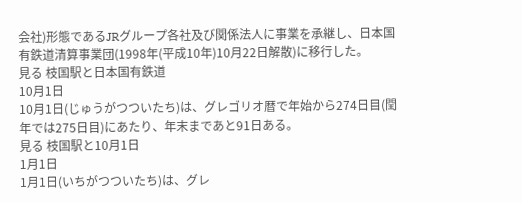会社)形態であるJRグループ各社及び関係法人に事業を承継し、日本国有鉄道清算事業団(1998年(平成10年)10月22日解散)に移行した。
見る 枝国駅と日本国有鉄道
10月1日
10月1日(じゅうがつついたち)は、グレゴリオ暦で年始から274日目(閏年では275日目)にあたり、年末まであと91日ある。
見る 枝国駅と10月1日
1月1日
1月1日(いちがつついたち)は、グレ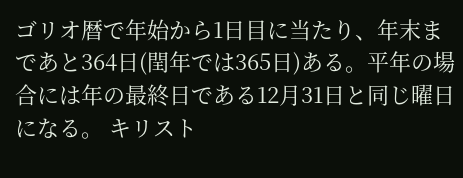ゴリオ暦で年始から1日目に当たり、年末まであと364日(閏年では365日)ある。平年の場合には年の最終日である12月31日と同じ曜日になる。 キリスト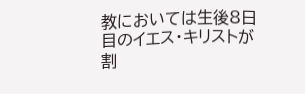教においては生後8日目のイエス・キリストが割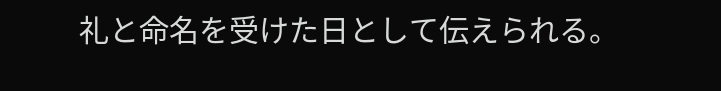礼と命名を受けた日として伝えられる。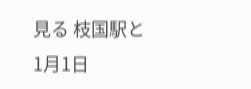見る 枝国駅と1月1日